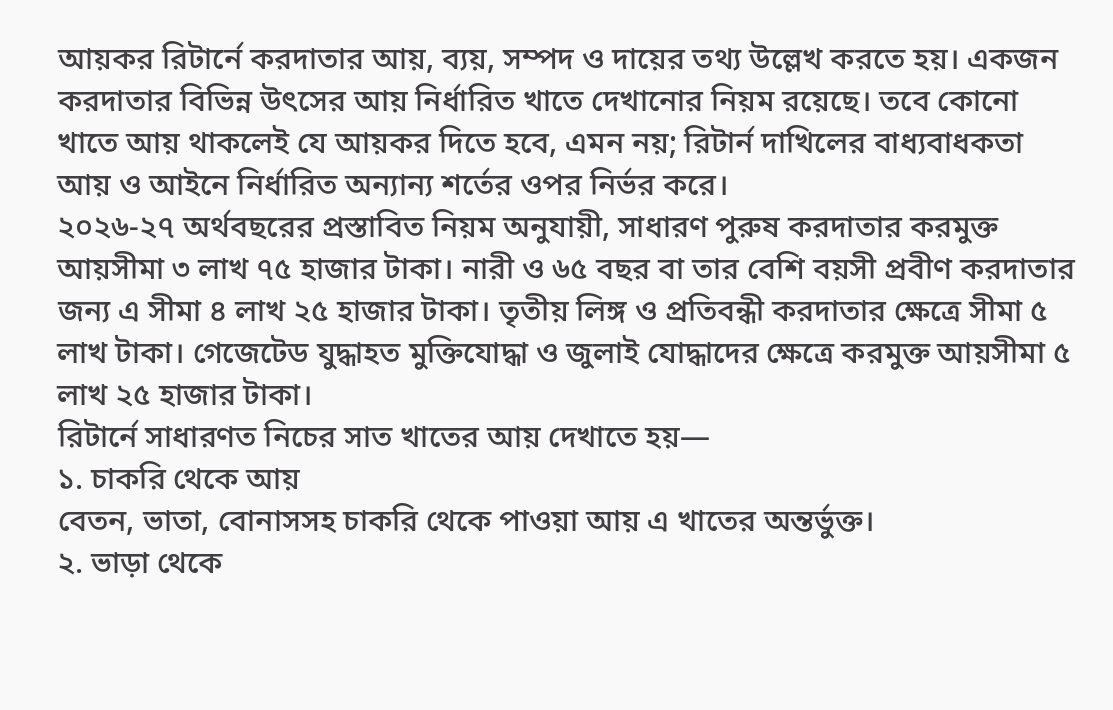আয়কর রিটার্নে করদাতার আয়, ব্যয়, সম্পদ ও দায়ের তথ্য উল্লেখ করতে হয়। একজন করদাতার বিভিন্ন উৎসের আয় নির্ধারিত খাতে দেখানোর নিয়ম রয়েছে। তবে কোনো খাতে আয় থাকলেই যে আয়কর দিতে হবে, এমন নয়; রিটার্ন দাখিলের বাধ্যবাধকতা আয় ও আইনে নির্ধারিত অন্যান্য শর্তের ওপর নির্ভর করে।
২০২৬-২৭ অর্থবছরের প্রস্তাবিত নিয়ম অনুযায়ী, সাধারণ পুরুষ করদাতার করমুক্ত আয়সীমা ৩ লাখ ৭৫ হাজার টাকা। নারী ও ৬৫ বছর বা তার বেশি বয়সী প্রবীণ করদাতার জন্য এ সীমা ৪ লাখ ২৫ হাজার টাকা। তৃতীয় লিঙ্গ ও প্রতিবন্ধী করদাতার ক্ষেত্রে সীমা ৫ লাখ টাকা। গেজেটেড যুদ্ধাহত মুক্তিযোদ্ধা ও জুলাই যোদ্ধাদের ক্ষেত্রে করমুক্ত আয়সীমা ৫ লাখ ২৫ হাজার টাকা।
রিটার্নে সাধারণত নিচের সাত খাতের আয় দেখাতে হয়—
১. চাকরি থেকে আয়
বেতন, ভাতা, বোনাসসহ চাকরি থেকে পাওয়া আয় এ খাতের অন্তর্ভুক্ত।
২. ভাড়া থেকে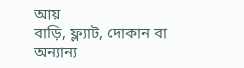আয়
বাড়ি, ফ্ল্যাট, দোকান বা অন্যান্য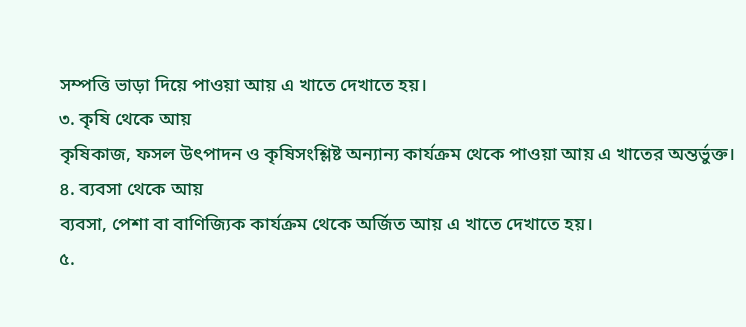সম্পত্তি ভাড়া দিয়ে পাওয়া আয় এ খাতে দেখাতে হয়।
৩. কৃষি থেকে আয়
কৃষিকাজ, ফসল উৎপাদন ও কৃষিসংশ্লিষ্ট অন্যান্য কার্যক্রম থেকে পাওয়া আয় এ খাতের অন্তর্ভুক্ত।
৪. ব্যবসা থেকে আয়
ব্যবসা, পেশা বা বাণিজ্যিক কার্যক্রম থেকে অর্জিত আয় এ খাতে দেখাতে হয়।
৫.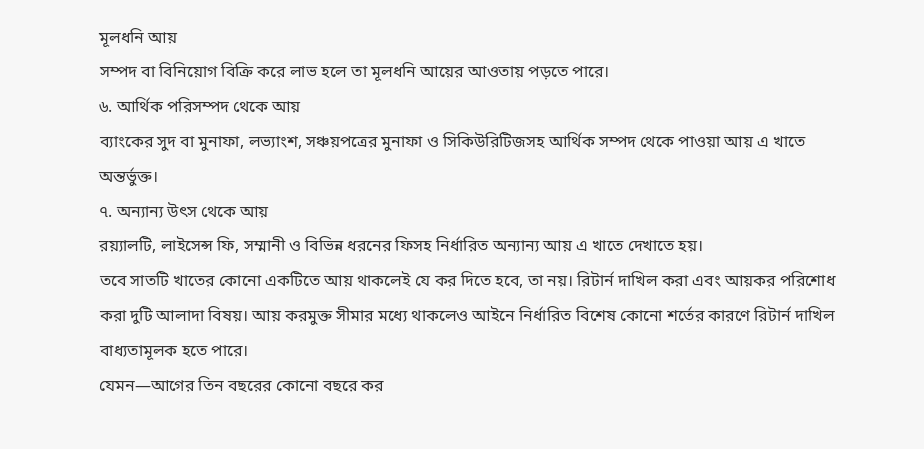মূলধনি আয়
সম্পদ বা বিনিয়োগ বিক্রি করে লাভ হলে তা মূলধনি আয়ের আওতায় পড়তে পারে।
৬. আর্থিক পরিসম্পদ থেকে আয়
ব্যাংকের সুদ বা মুনাফা, লভ্যাংশ, সঞ্চয়পত্রের মুনাফা ও সিকিউরিটিজসহ আর্থিক সম্পদ থেকে পাওয়া আয় এ খাতে অন্তর্ভুক্ত।
৭. অন্যান্য উৎস থেকে আয়
রয়্যালটি, লাইসেন্স ফি, সম্মানী ও বিভিন্ন ধরনের ফিসহ নির্ধারিত অন্যান্য আয় এ খাতে দেখাতে হয়।
তবে সাতটি খাতের কোনো একটিতে আয় থাকলেই যে কর দিতে হবে, তা নয়। রিটার্ন দাখিল করা এবং আয়কর পরিশোধ করা দুটি আলাদা বিষয়। আয় করমুক্ত সীমার মধ্যে থাকলেও আইনে নির্ধারিত বিশেষ কোনো শর্তের কারণে রিটার্ন দাখিল বাধ্যতামূলক হতে পারে।
যেমন—আগের তিন বছরের কোনো বছরে কর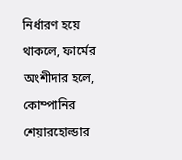নির্ধারণ হয়ে থাকলে, ফার্মের অংশীদার হলে, কোম্পানির শেয়ারহোল্ডার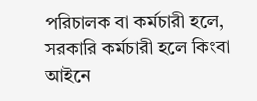পরিচালক বা কর্মচারী হলে, সরকারি কর্মচারী হলে কিংবা আইনে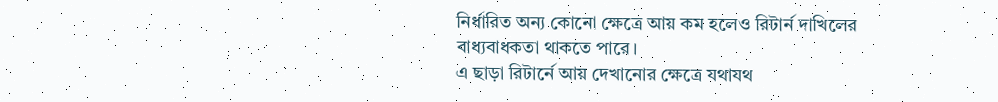নির্ধারিত অন্য কোনো ক্ষেত্রে আয় কম হলেও রিটার্ন দাখিলের বাধ্যবাধকতা থাকতে পারে।
এ ছাড়া রিটার্নে আয় দেখানোর ক্ষেত্রে যথাযথ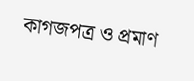কাগজপত্র ও প্রমাণ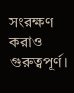সংরক্ষণ করাও গুরুত্বপূর্ণ।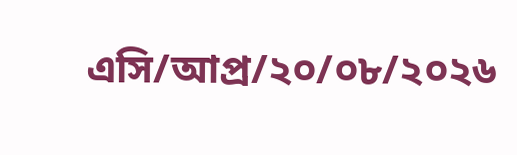এসি/আপ্র/২০/০৮/২০২৬